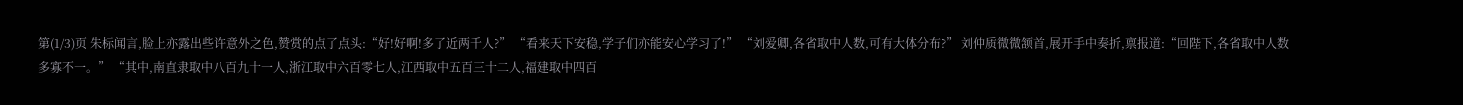第(1/3)页 朱标闻言,脸上亦露出些许意外之色,赞赏的点了点头:“好!好啊!多了近两千人?” “看来天下安稳,学子们亦能安心学习了!” “刘爱卿,各省取中人数,可有大体分布?” 刘仲质微微颔首,展开手中奏折,禀报道:“回陛下,各省取中人数多寡不一。” “其中,南直隶取中八百九十一人,浙江取中六百零七人,江西取中五百三十二人,福建取中四百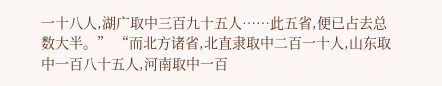一十八人,湖广取中三百九十五人……此五省,便已占去总数大半。” “而北方诸省,北直隶取中二百一十人,山东取中一百八十五人,河南取中一百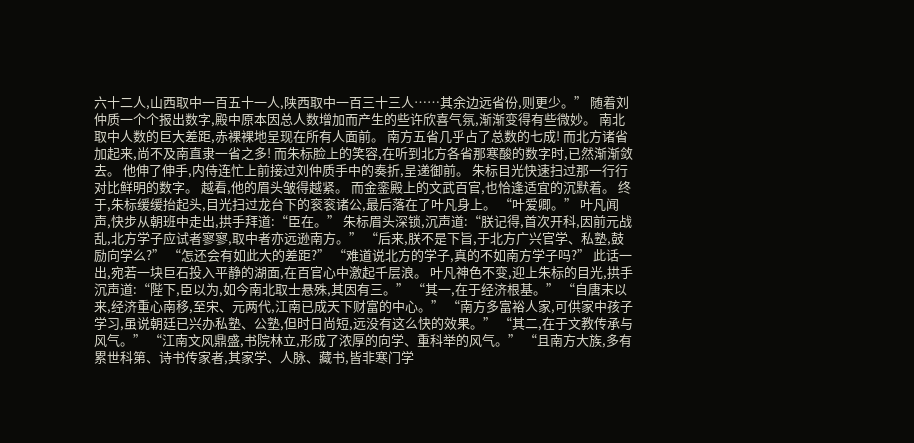六十二人,山西取中一百五十一人,陕西取中一百三十三人……其余边远省份,则更少。” 随着刘仲质一个个报出数字,殿中原本因总人数增加而产生的些许欣喜气氛,渐渐变得有些微妙。 南北取中人数的巨大差距,赤裸裸地呈现在所有人面前。 南方五省几乎占了总数的七成! 而北方诸省加起来,尚不及南直隶一省之多! 而朱标脸上的笑容,在听到北方各省那寒酸的数字时,已然渐渐敛去。 他伸了伸手,内侍连忙上前接过刘仲质手中的奏折,呈递御前。 朱标目光快速扫过那一行行对比鲜明的数字。 越看,他的眉头皱得越紧。 而金銮殿上的文武百官,也恰逢适宜的沉默着。 终于,朱标缓缓抬起头,目光扫过龙台下的衮衮诸公,最后落在了叶凡身上。 “叶爱卿。” 叶凡闻声,快步从朝班中走出,拱手拜道:“臣在。” 朱标眉头深锁,沉声道:“朕记得,首次开科,因前元战乱,北方学子应试者寥寥,取中者亦远逊南方。” “后来,朕不是下旨,于北方广兴官学、私塾,鼓励向学么?” “怎还会有如此大的差距?” “难道说北方的学子,真的不如南方学子吗?” 此话一出,宛若一块巨石投入平静的湖面,在百官心中激起千层浪。 叶凡神色不变,迎上朱标的目光,拱手沉声道:“陛下,臣以为,如今南北取士悬殊,其因有三。” “其一,在于经济根基。” “自唐末以来,经济重心南移,至宋、元两代,江南已成天下财富的中心。” “南方多富裕人家,可供家中孩子学习,虽说朝廷已兴办私塾、公塾,但时日尚短,远没有这么快的效果。” “其二,在于文教传承与风气。” “江南文风鼎盛,书院林立,形成了浓厚的向学、重科举的风气。” “且南方大族,多有累世科第、诗书传家者,其家学、人脉、藏书,皆非寒门学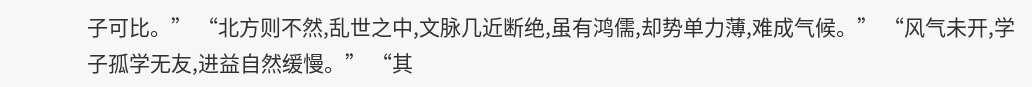子可比。” “北方则不然,乱世之中,文脉几近断绝,虽有鸿儒,却势单力薄,难成气候。” “风气未开,学子孤学无友,进益自然缓慢。” “其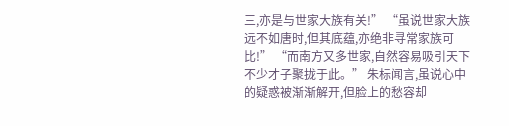三,亦是与世家大族有关!” “虽说世家大族远不如唐时,但其底蕴,亦绝非寻常家族可比!” “而南方又多世家,自然容易吸引天下不少才子聚拢于此。” 朱标闻言,虽说心中的疑惑被渐渐解开,但脸上的愁容却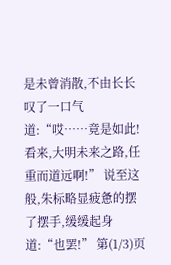是未曾消散,不由长长叹了一口气道:“哎……竟是如此!看来,大明未来之路,任重而道远啊!” 说至这般,朱标略显疲惫的摆了摆手,缓缓起身道:“也罢!” 第(1/3)页